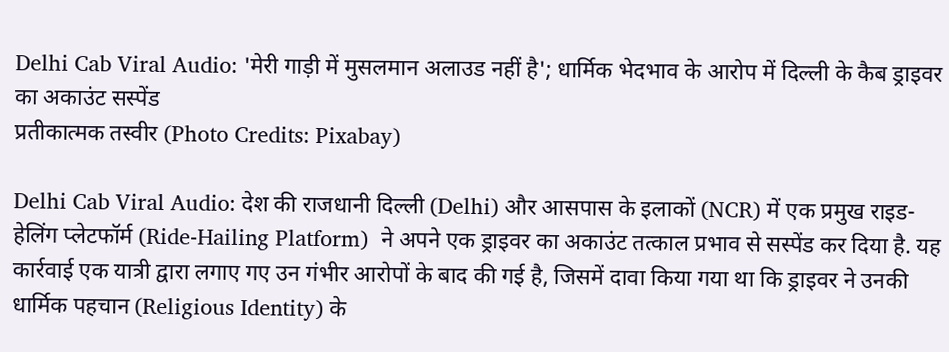Delhi Cab Viral Audio: 'मेरी गाड़ी में मुसलमान अलाउड नहीं है'; धार्मिक भेदभाव के आरोप में दिल्ली के कैब ड्राइवर का अकाउंट सस्पेंड
प्रतीकात्मक तस्वीर (Photo Credits: Pixabay)

Delhi Cab Viral Audio: देश की राजधानी दिल्ली (Delhi) और आसपास के इलाकों (NCR) में एक प्रमुख राइड-हेलिंग प्लेटफॉर्म (Ride-Hailing Platform)  ने अपने एक ड्राइवर का अकाउंट तत्काल प्रभाव से सस्पेंड कर दिया है. यह कार्रवाई एक यात्री द्वारा लगाए गए उन गंभीर आरोपों के बाद की गई है, जिसमें दावा किया गया था कि ड्राइवर ने उनकी धार्मिक पहचान (Religious Identity) के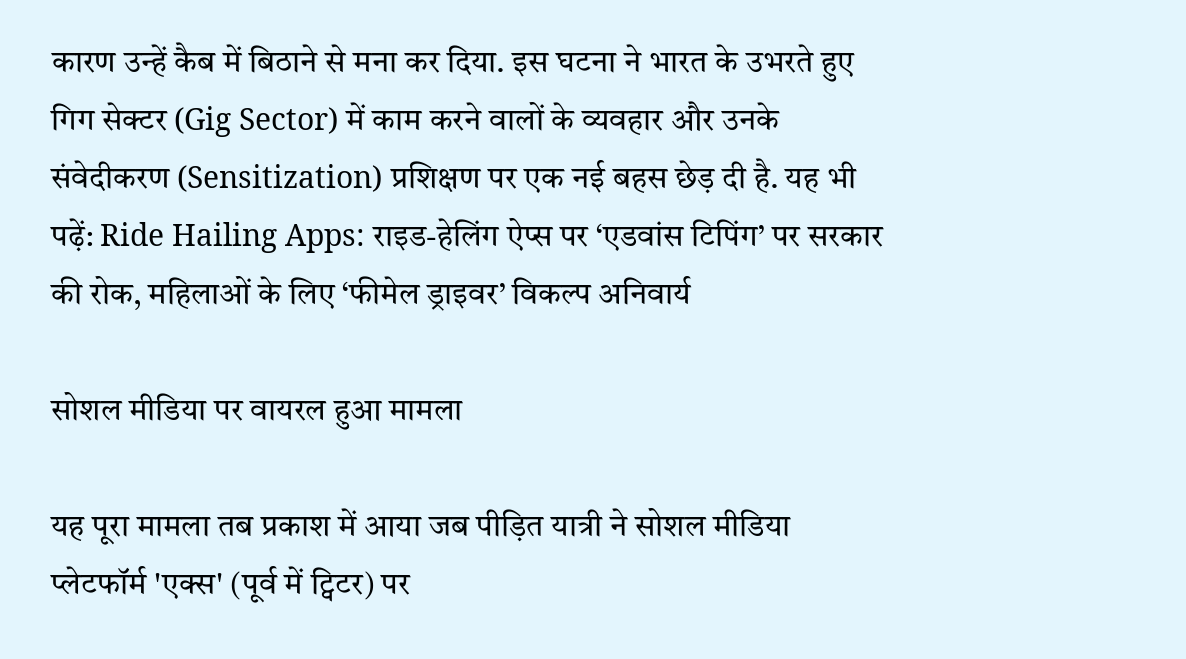कारण उन्हें कैब में बिठाने से मना कर दिया. इस घटना ने भारत के उभरते हुए गिग सेक्टर (Gig Sector) में काम करने वालों के व्यवहार और उनके संवेदीकरण (Sensitization) प्रशिक्षण पर एक नई बहस छेड़ दी है. यह भी पढ़ें: Ride Hailing Apps: राइड-हेलिंग ऐप्स पर ‘एडवांस टिपिंग’ पर सरकार की रोक, महिलाओं के लिए ‘फीमेल ड्राइवर’ विकल्प अनिवार्य

सोशल मीडिया पर वायरल हुआ मामला

यह पूरा मामला तब प्रकाश में आया जब पीड़ित यात्री ने सोशल मीडिया प्लेटफॉर्म 'एक्स' (पूर्व में ट्विटर) पर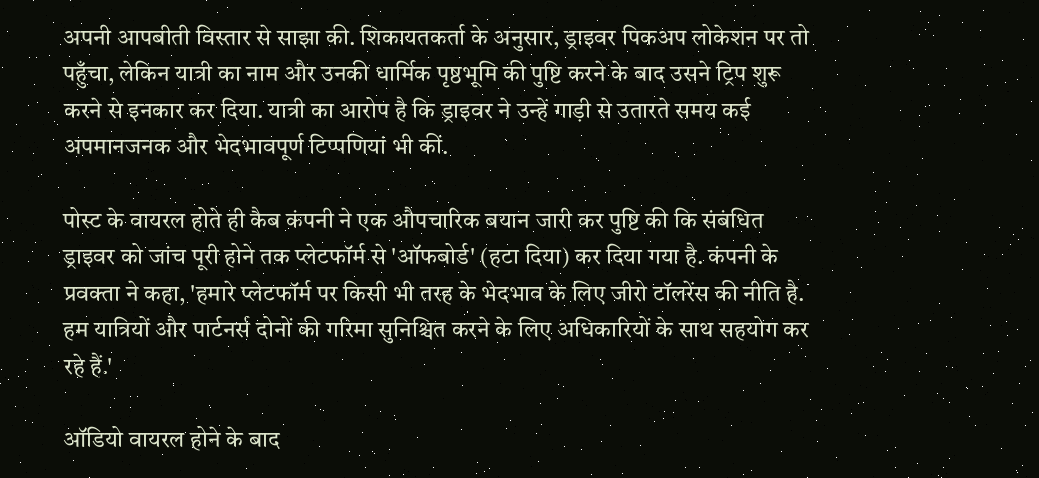अपनी आपबीती विस्तार से साझा की. शिकायतकर्ता के अनुसार, ड्राइवर पिकअप लोकेशन पर तो पहुँचा, लेकिन यात्री का नाम और उनकी धार्मिक पृष्ठभूमि की पुष्टि करने के बाद उसने ट्रिप शुरू करने से इनकार कर दिया. यात्री का आरोप है कि ड्राइवर ने उन्हें गाड़ी से उतारते समय कई अपमानजनक और भेदभावपूर्ण टिप्पणियां भी कीं.

पोस्ट के वायरल होते ही कैब कंपनी ने एक औपचारिक बयान जारी कर पुष्टि की कि संबंधित ड्राइवर को जांच पूरी होने तक प्लेटफॉर्म से 'ऑफबोर्ड' (हटा दिया) कर दिया गया है. कंपनी के प्रवक्ता ने कहा, 'हमारे प्लेटफॉर्म पर किसी भी तरह के भेदभाव के लिए जीरो टॉलरेंस की नीति है. हम यात्रियों और पार्टनर्स दोनों की गरिमा सुनिश्चित करने के लिए अधिकारियों के साथ सहयोग कर रहे हैं.'

ऑडियो वायरल होने के बाद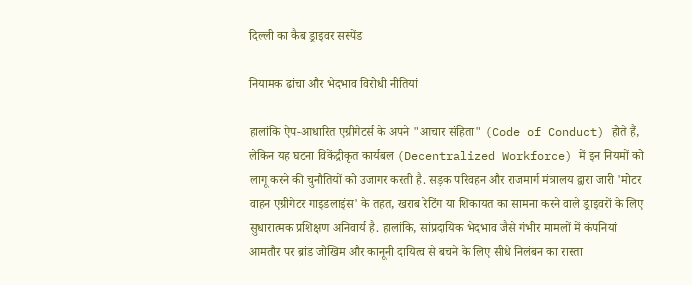दिल्ली का कैब ड्राइवर सस्पेंड

नियामक ढांचा और भेदभाव विरोधी नीतियां

हालांकि ऐप-आधारित एग्रीगेटर्स के अपने "आचार संहिता" (Code of Conduct) होते हैं, लेकिन यह घटना विकेंद्रीकृत कार्यबल (Decentralized Workforce) में इन नियमों को लागू करने की चुनौतियों को उजागर करती है. सड़क परिवहन और राजमार्ग मंत्रालय द्वारा जारी 'मोटर वाहन एग्रीगेटर गाइडलाइंस' के तहत, खराब रेटिंग या शिकायत का सामना करने वाले ड्राइवरों के लिए सुधारात्मक प्रशिक्षण अनिवार्य है. हालांकि, सांप्रदायिक भेदभाव जैसे गंभीर मामलों में कंपनियां आमतौर पर ब्रांड जोखिम और कानूनी दायित्व से बचने के लिए सीधे निलंबन का रास्ता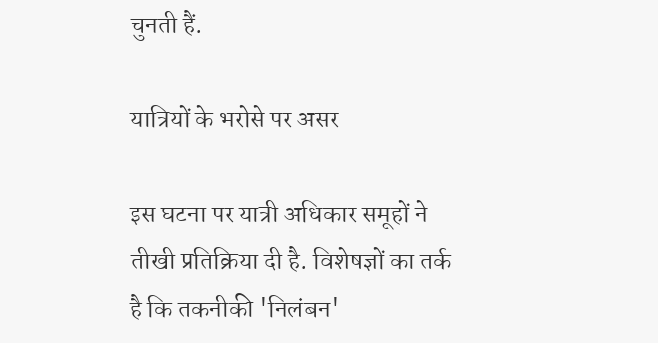चुनती हैं.

यात्रियों के भरोसे पर असर

इस घटना पर यात्री अधिकार समूहों ने तीखी प्रतिक्रिया दी है. विशेषज्ञों का तर्क है कि तकनीकी 'निलंबन'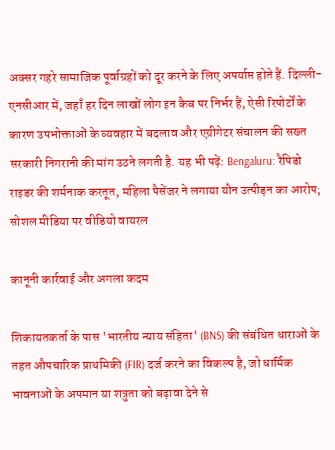अक्सर गहरे सामाजिक पूर्वाग्रहों को दूर करने के लिए अपर्याप्त होते हैं. दिल्ली-एनसीआर में, जहाँ हर दिन लाखों लोग इन कैब पर निर्भर हैं, ऐसी रिपोर्टों के कारण उपभोक्ताओं के व्यवहार में बदलाव और एग्रीगेटर संचालन की सख्त सरकारी निगरानी की मांग उठने लगती है. यह भी पढ़ें: Bengaluru: रैपिडो राइडर की शर्मनाक करतूत, महिला पैसेंजर ने लगाया यौन उत्पीड़न का आरोप; सोशल मीडिया पर वीडियो वायरल

कानूनी कार्रवाई और अगला कदम

शिकायतकर्ता के पास 'भारतीय न्याय संहिता' (BNS) की संबंधित धाराओं के तहत औपचारिक प्राथमिकी (FIR) दर्ज करने का विकल्प है, जो धार्मिक भावनाओं के अपमान या शत्रुता को बढ़ावा देने से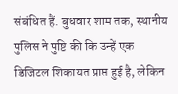संबंधित हैं. बुधवार शाम तक, स्थानीय पुलिस ने पुष्टि की कि उन्हें एक डिजिटल शिकायत प्राप्त हुई है, लेकिन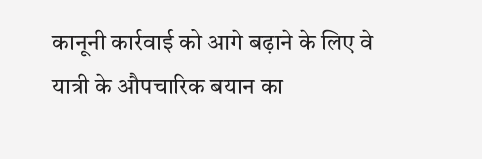कानूनी कार्रवाई को आगे बढ़ाने के लिए वे यात्री के औपचारिक बयान का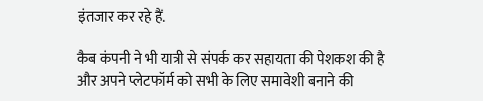इंतजार कर रहे हैं.

कैब कंपनी ने भी यात्री से संपर्क कर सहायता की पेशकश की है और अपने प्लेटफॉर्म को सभी के लिए समावेशी बनाने की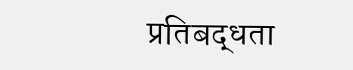प्रतिबद्धता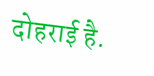दोहराई है.